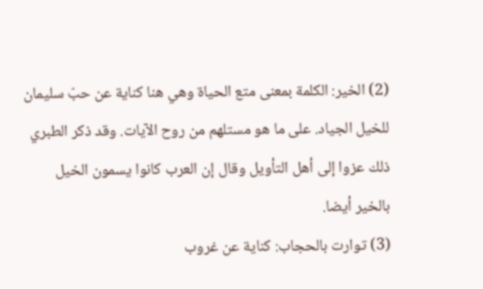(2) الخير: الكلمة بمعنى متع الحياة وهي هنا كناية عن حبّ سليمان للخيل الجياد. على ما هو مستلهم من روح الآيات. وقد ذكر الطبري ذلك عزوا إلى أهل التأويل وقال إن العرب كانوا يسمون الخيل بالخير أيضا.
(3) توارت بالحجاب: كناية عن غروب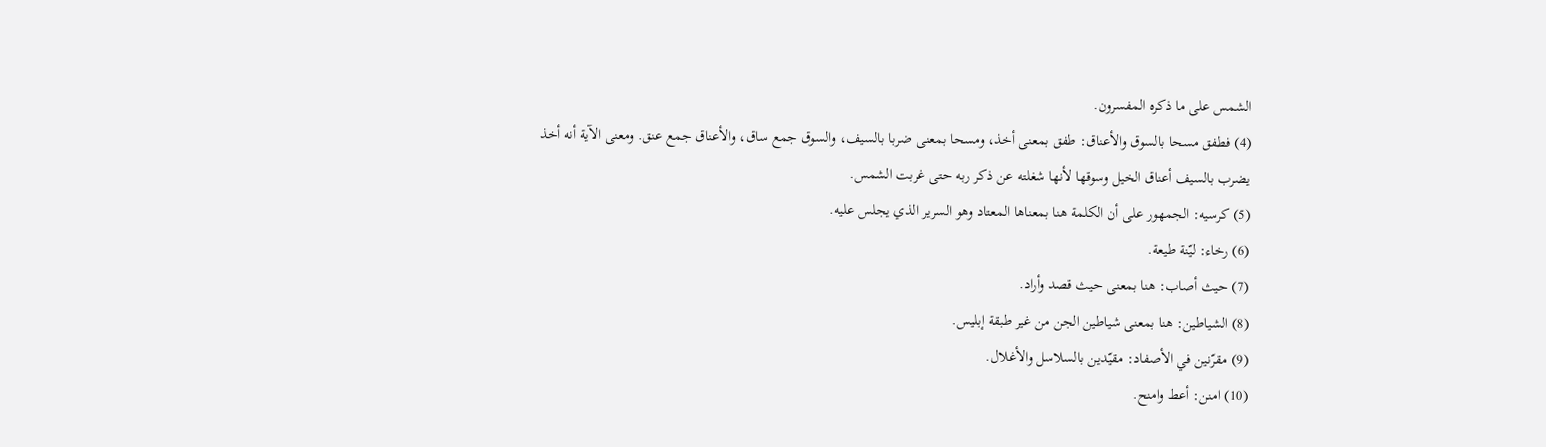الشمس على ما ذكره المفسرون.
(4) فطفق مسحا بالسوق والأعناق: طفق بمعنى أخذ، ومسحا بمعنى ضربا بالسيف، والسوق جمع ساق، والأعناق جمع عنق. ومعنى الآية أنه أخذ يضرب بالسيف أعناق الخيل وسوقها لأنها شغلته عن ذكر ربه حتى غربت الشمس.
(5) كرسيه: الجمهور على أن الكلمة هنا بمعناها المعتاد وهو السرير الذي يجلس عليه.
(6) رخاء: ليّنة طيعة.
(7) حيث أصاب: هنا بمعنى حيث قصد وأراد.
(8) الشياطين: هنا بمعنى شياطين الجن من غير طبقة إبليس.
(9) مقرّنين في الأصفاد: مقيّدين بالسلاسل والأغلال.
(10) امنن: أعط وامنح.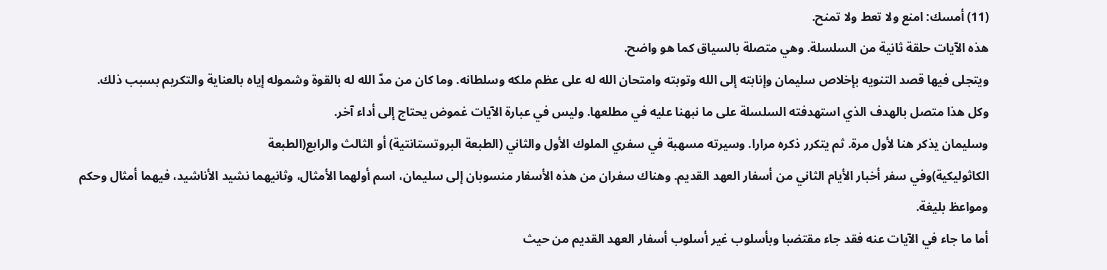(11) أمسك: امنع ولا تعط ولا تمنح.
هذه الآيات حلقة ثانية من السلسلة. وهي متصلة بالسياق كما هو واضح.
ويتجلى فيها قصد التنويه بإخلاص سليمان وإنابته إلى الله وتوبته وامتحان الله له على عظم ملكه وسلطانه. وما كان من مدّ الله له بالقوة وشموله إياه بالعناية والتكريم بسبب ذلك. وكل هذا متصل بالهدف الذي استهدفته السلسلة على ما نبهنا عليه في مطلعها. وليس في عبارة الآيات غموض يحتاج إلى أداء آخر.
وسليمان يذكر هنا لأول مرة. ثم يتكرر ذكره مرارا. وسيرته مسهبة في سفري الملوك الأول والثاني (الطبعة البروتستانتية) أو الثالث والرابع(الطبعة
الكاثوليكية)وفي سفر أخبار الأيام الثاني من أسفار العهد القديم. وهناك سفران من هذه الأسفار منسوبان إلى سليمان، اسم أولهما الأمثال، وثانيهما نشيد الأناشيد، فيهما أمثال وحكم ومواعظ بليغة.
أما ما جاء في الآيات عنه فقد جاء مقتضبا وبأسلوب غير أسلوب أسفار العهد القديم من حيث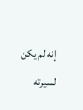إنه لم يكن لسيرته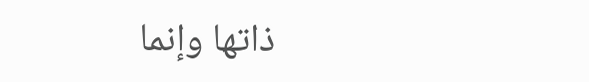ذاتها وإنما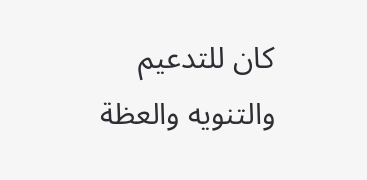كان للتدعيم والتنويه والعظة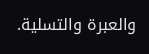والعبرة والتسلية.